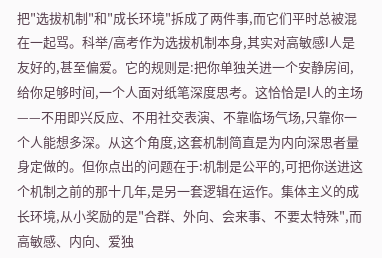把"选拔机制"和"成长环境"拆成了两件事,而它们平时总被混在一起骂。科举/高考作为选拔机制本身,其实对高敏感I人是友好的,甚至偏爱。它的规则是:把你单独关进一个安静房间,给你足够时间,一个人面对纸笔深度思考。这恰恰是I人的主场——不用即兴反应、不用社交表演、不靠临场气场,只靠你一个人能想多深。从这个角度,这套机制简直是为内向深思者量身定做的。但你点出的问题在于:机制是公平的,可把你送进这个机制之前的那十几年,是另一套逻辑在运作。集体主义的成长环境,从小奖励的是"合群、外向、会来事、不要太特殊",而高敏感、内向、爱独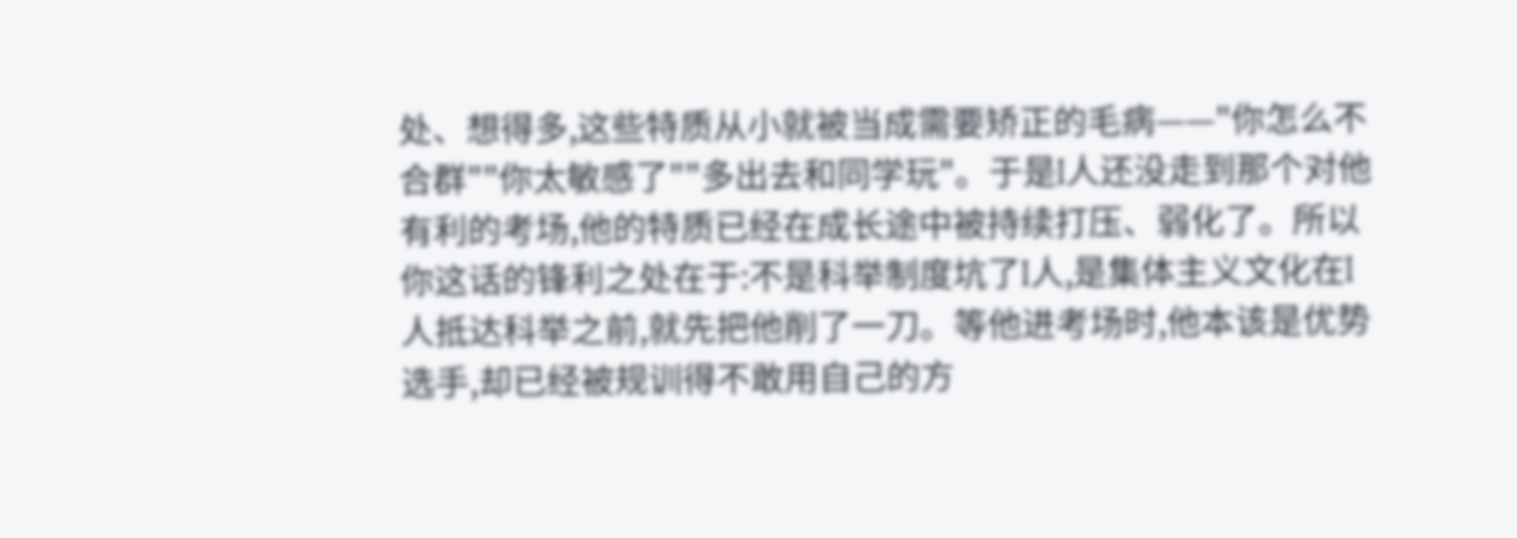处、想得多,这些特质从小就被当成需要矫正的毛病——"你怎么不合群""你太敏感了""多出去和同学玩"。于是I人还没走到那个对他有利的考场,他的特质已经在成长途中被持续打压、弱化了。所以你这话的锋利之处在于:不是科举制度坑了I人,是集体主义文化在I人抵达科举之前,就先把他削了一刀。等他进考场时,他本该是优势选手,却已经被规训得不敢用自己的方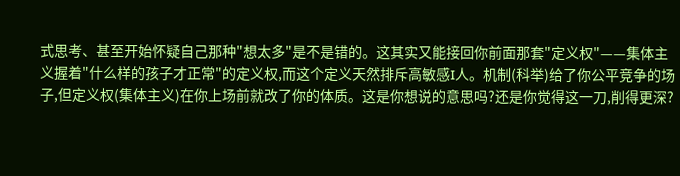式思考、甚至开始怀疑自己那种"想太多"是不是错的。这其实又能接回你前面那套"定义权"——集体主义握着"什么样的孩子才正常"的定义权,而这个定义天然排斥高敏感I人。机制(科举)给了你公平竞争的场子,但定义权(集体主义)在你上场前就改了你的体质。这是你想说的意思吗?还是你觉得这一刀,削得更深?